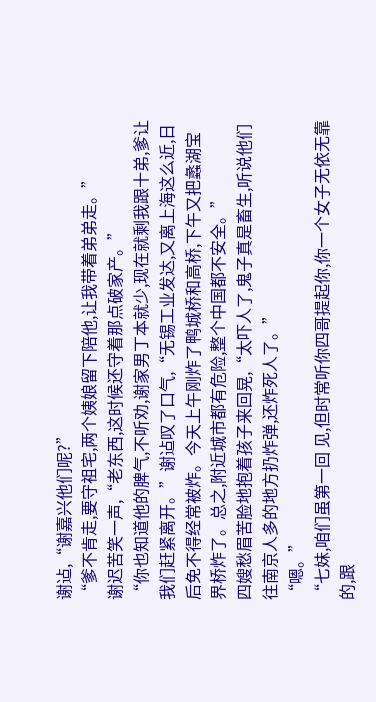谢迠,“谢嘉兴他们呢?”
“爹不肯走,要守祖宅,两个姨娘留下陪他,让我带着弟弟走。”
谢迟苦笑一声,“老东西,这时候还守着那点破家产。”
“你也知道他的脾气,不听劝,谢家男丁本就少,现在就剩我跟十弟,爹让我们赶紧离开。”谢迠叹了口气,“无锡工业发达,又离上海这么近,日后免不得经常被炸。今天上午刚炸了鸭城桥和高桥,下午又把蠡湖宝界桥炸了。总之,附近城市都有危险,整个中国都不安全。”
四嫂愁眉苦脸地抱着孩子来回晃,“太吓人了,鬼子真是畜生,听说他们往南京人多的地方扔炸弹,还炸死人了。”
“嗯。”
“七妹,咱们虽第一回 见,但时常听你四哥提起你,你一个女子无依无靠的,跟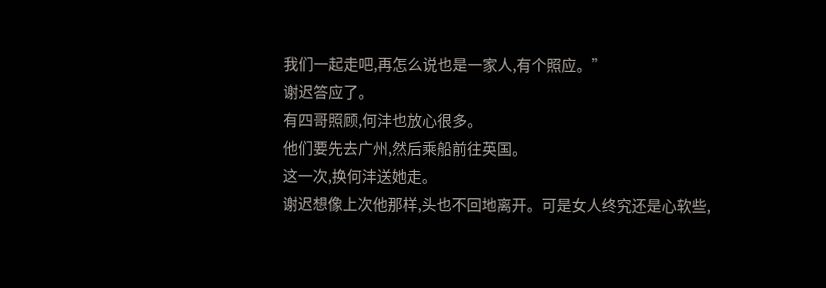我们一起走吧,再怎么说也是一家人,有个照应。”
谢迟答应了。
有四哥照顾,何沣也放心很多。
他们要先去广州,然后乘船前往英国。
这一次,换何沣送她走。
谢迟想像上次他那样,头也不回地离开。可是女人终究还是心软些,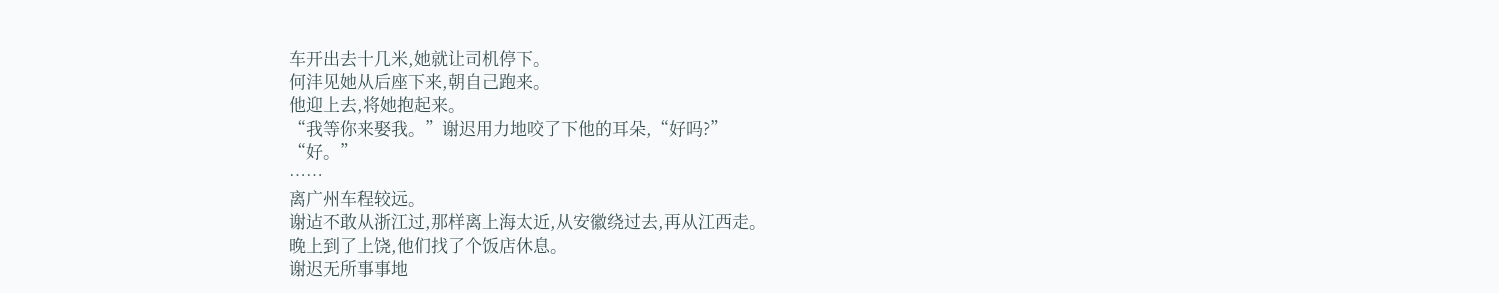车开出去十几米,她就让司机停下。
何沣见她从后座下来,朝自己跑来。
他迎上去,将她抱起来。
“我等你来娶我。”谢迟用力地咬了下他的耳朵,“好吗?”
“好。”
……
离广州车程较远。
谢迠不敢从浙江过,那样离上海太近,从安徽绕过去,再从江西走。
晚上到了上饶,他们找了个饭店休息。
谢迟无所事事地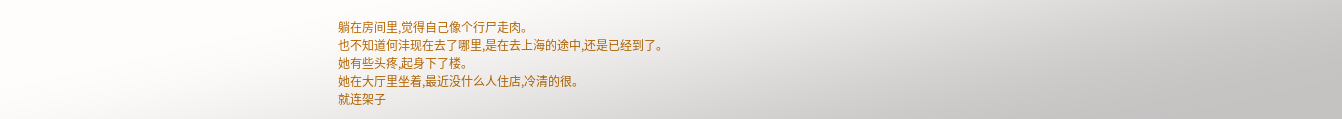躺在房间里,觉得自己像个行尸走肉。
也不知道何沣现在去了哪里,是在去上海的途中,还是已经到了。
她有些头疼,起身下了楼。
她在大厅里坐着,最近没什么人住店,冷清的很。
就连架子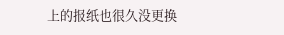上的报纸也很久没更换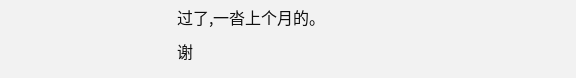过了,一沓上个月的。
谢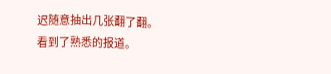迟随意抽出几张翻了翻。
看到了熟悉的报道。